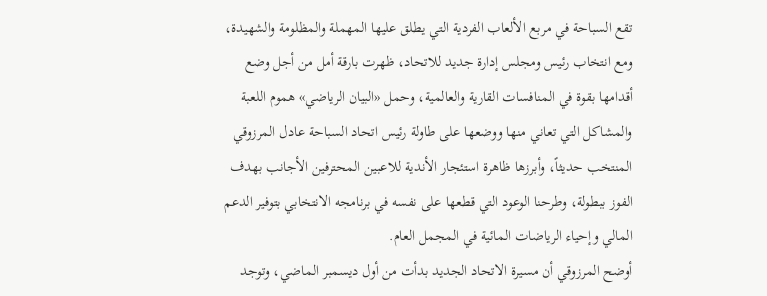تقع السباحة في مربع الألعاب الفردية التي يطلق عليها المهملة والمظلومة والشهيدة، ومع انتخاب رئيس ومجلس إدارة جديد للاتحاد، ظهرت بارقة أمل من أجل وضع أقدامها بقوة في المنافسات القارية والعالمية، وحمل «البيان الرياضي» هموم اللعبة والمشاكل التي تعاني منها ووضعها على طاولة رئيس اتحاد السباحة عادل المرزوقي المنتخب حديثاً، وأبرزها ظاهرة استئجار الأندية للاعبين المحترفين الأجانب بهدف الفوز ببطولة، وطرحنا الوعود التي قطعها على نفسه في برنامجه الانتخابي بتوفير الدعم المالي وإحياء الرياضات المائية في المجمل العام.
أوضح المرزوقي أن مسيرة الاتحاد الجديد بدأت من أول ديسمبر الماضي، وتوجد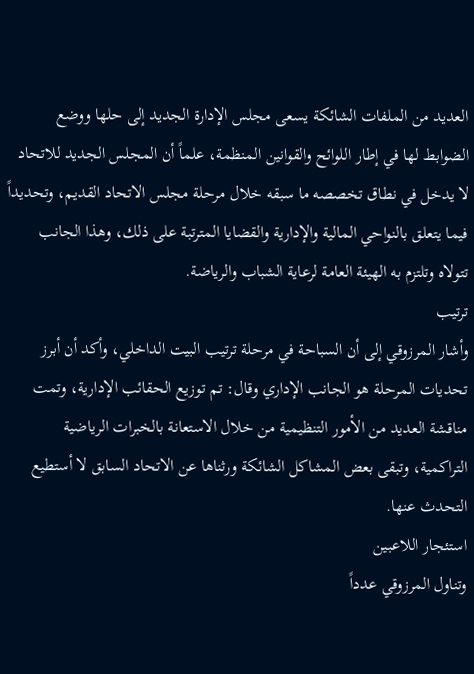العديد من الملفات الشائكة يسعى مجلس الإدارة الجديد إلى حلها ووضع الضوابط لها في إطار اللوائح والقوانين المنظمة، علماً أن المجلس الجديد للاتحاد لا يدخل في نطاق تخصصه ما سبقه خلال مرحلة مجلس الاتحاد القديم، وتحديداً فيما يتعلق بالنواحي المالية والإدارية والقضايا المترتبة على ذلك، وهذا الجانب تتولاه وتلتزم به الهيئة العامة لرعاية الشباب والرياضة.
ترتيب
وأشار المرزوقي إلى أن السباحة في مرحلة ترتيب البيت الداخلي، وأكد أن أبرز تحديات المرحلة هو الجانب الإداري وقال: تم توزيع الحقائب الإدارية، وتمت مناقشة العديد من الأمور التنظيمية من خلال الاستعانة بالخبرات الرياضية التراكمية، وتبقى بعض المشاكل الشائكة ورثناها عن الاتحاد السابق لا أستطيع التحدث عنها.
استئجار اللاعبين
وتناول المرزوقي عدداً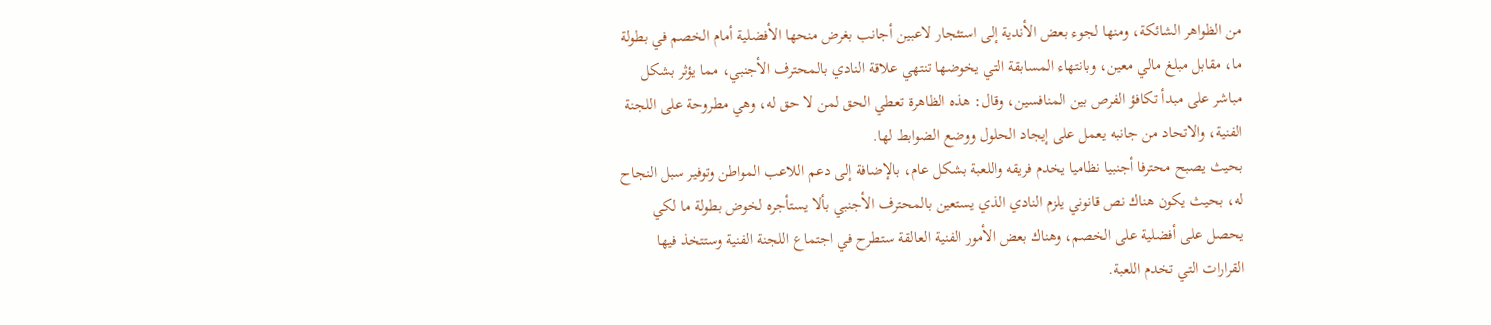من الظواهر الشائكة، ومنها لجوء بعض الأندية إلى استئجار لاعبين أجانب بغرض منحها الأفضلية أمام الخصم في بطولة ما، مقابل مبلغ مالي معين، وبانتهاء المسابقة التي يخوضها تنتهي علاقة النادي بالمحترف الأجنبي، مما يؤثر بشكل مباشر على مبدأ تكافؤ الفرص بين المنافسين، وقال: هذه الظاهرة تعطي الحق لمن لا حق له، وهي مطروحة على اللجنة الفنية، والاتحاد من جانبه يعمل على إيجاد الحلول ووضع الضوابط لها.
بحيث يصبح محترفا أجنبيا نظاميا يخدم فريقه واللعبة بشكل عام، بالإضافة إلى دعم اللاعب المواطن وتوفير سبل النجاح له، بحيث يكون هناك نص قانوني يلزم النادي الذي يستعين بالمحترف الأجنبي بألا يستأجره لخوض بطولة ما لكي يحصل على أفضلية على الخصم، وهناك بعض الأمور الفنية العالقة ستطرح في اجتماع اللجنة الفنية وستتخذ فيها القرارات التي تخدم اللعبة.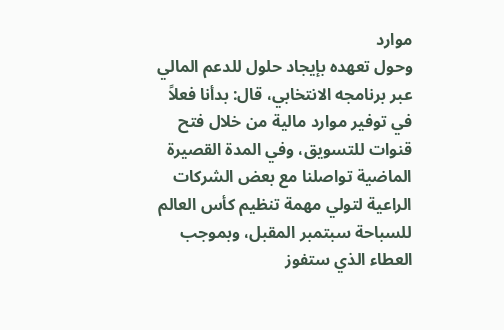موارد
وحول تعهده بإيجاد حلول للدعم المالي عبر برنامجه الانتخابي، قال: بدأنا فعلاً في توفير موارد مالية من خلال فتح قنوات للتسويق، وفي المدة القصيرة الماضية تواصلنا مع بعض الشركات الراعية لتولي مهمة تنظيم كأس العالم للسباحة سبتمبر المقبل، وبموجب العطاء الذي ستفوز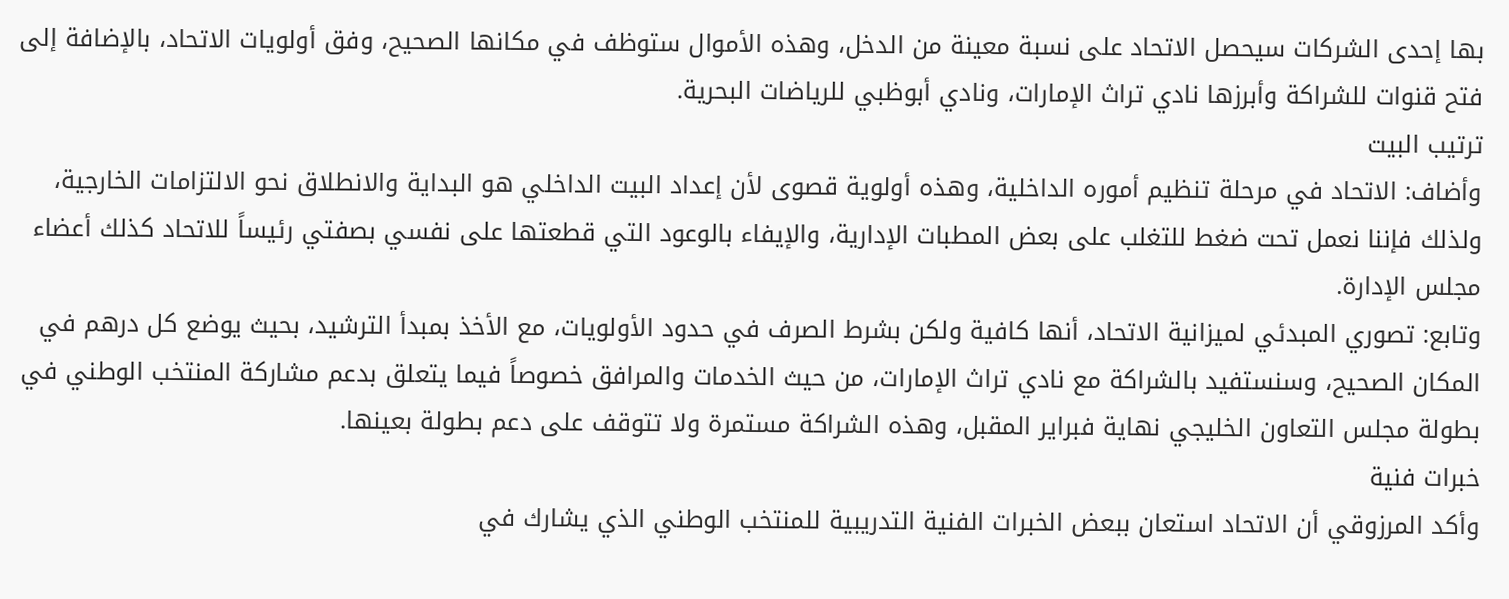بها إحدى الشركات سيحصل الاتحاد على نسبة معينة من الدخل، وهذه الأموال ستوظف في مكانها الصحيح، وفق أولويات الاتحاد، بالإضافة إلى فتح قنوات للشراكة وأبرزها نادي تراث الإمارات، ونادي أبوظبي للرياضات البحرية.
ترتيب البيت
وأضاف: الاتحاد في مرحلة تنظيم أموره الداخلية، وهذه أولوية قصوى لأن إعداد البيت الداخلي هو البداية والانطلاق نحو الالتزامات الخارجية، ولذلك فإننا نعمل تحت ضغط للتغلب على بعض المطبات الإدارية، والإيفاء بالوعود التي قطعتها على نفسي بصفتي رئيساً للاتحاد كذلك أعضاء مجلس الإدارة.
وتابع: تصوري المبدئي لميزانية الاتحاد، أنها كافية ولكن بشرط الصرف في حدود الأولويات، مع الأخذ بمبدأ الترشيد، بحيث يوضع كل درهم في المكان الصحيح، وسنستفيد بالشراكة مع نادي تراث الإمارات، من حيث الخدمات والمرافق خصوصاً فيما يتعلق بدعم مشاركة المنتخب الوطني في بطولة مجلس التعاون الخليجي نهاية فبراير المقبل، وهذه الشراكة مستمرة ولا تتوقف على دعم بطولة بعينها.
خبرات فنية
وأكد المرزوقي أن الاتحاد استعان ببعض الخبرات الفنية التدريبية للمنتخب الوطني الذي يشارك في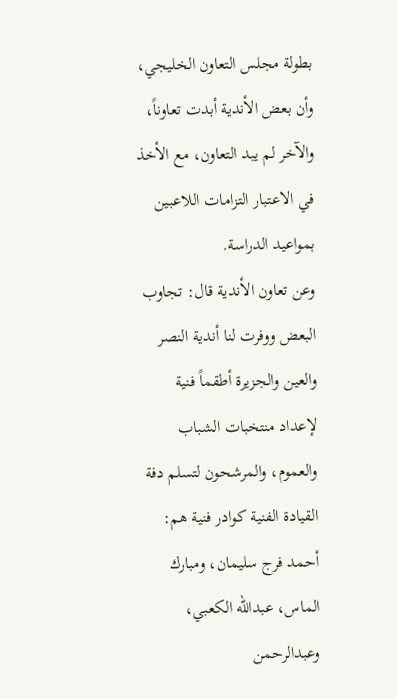بطولة مجلس التعاون الخليجي، وأن بعض الأندية أبدت تعاوناً، والآخر لم يبد التعاون، مع الأخذ في الاعتبار التزامات اللاعبين بمواعيد الدراسة.
وعن تعاون الأندية قال: تجاوب البعض ووفرت لنا أندية النصر والعين والجزيرة أطقماً فنية لإعداد منتخبات الشباب والعموم، والمرشحون لتسلم دفة القيادة الفنية كوادر فنية هم: أحمد فرج سليمان، ومبارك الماس، عبدالله الكعبي، وعبدالرحمن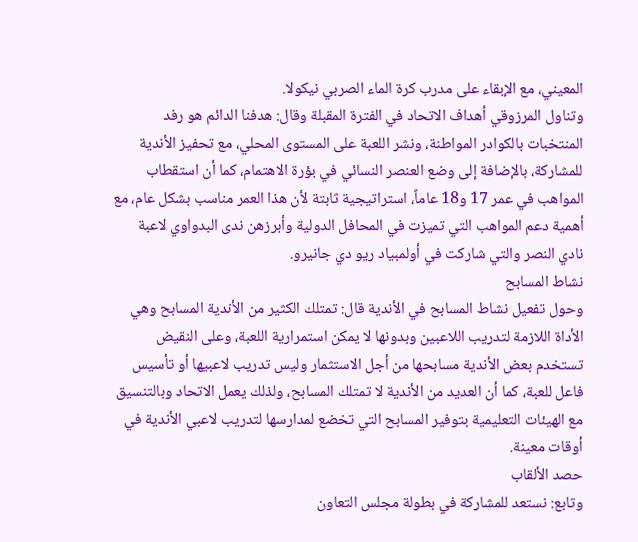المعيني، مع الإبقاء على مدرب كرة الماء الصربي نيكولا.
وتناول المرزوقي أهداف الاتحاد في الفترة المقبلة وقال: هدفنا الدائم هو رفد المنتخبات بالكوادر المواطنة، ونشر اللعبة على المستوى المحلي، مع تحفيز الأندية للمشاركة، بالإضافة إلى وضع العنصر النسائي في بؤرة الاهتمام، كما أن استقطاب المواهب في عمر 17 و18 عاماً، استراتيجية ثابتة لأن هذا العمر مناسب بشكل عام، مع أهمية دعم المواهب التي تميزت في المحافل الدولية وأبرزهن ندى البدواوي لاعبة نادي النصر والتي شاركت في أولمبياد ريو دي جانيرو.
نشاط المسابح
وحول تفعيل نشاط المسابح في الأندية قال: تمتلك الكثير من الأندية المسابح وهي الأداة اللازمة لتدريب اللاعبين وبدونها لا يمكن استمرارية اللعبة، وعلى النقيض تستخدم بعض الأندية مسابحها من أجل الاستثمار وليس تدريب لاعبيها أو تأسيس فاعل للعبة، كما أن العديد من الأندية لا تمتلك المسابح، ولذلك يعمل الاتحاد وبالتنسيق مع الهيئات التعليمية بتوفير المسابح التي تخضع لمدارسها لتدريب لاعبي الأندية في أوقات معينة.
حصد الألقاب
وتابع: نستعد للمشاركة في بطولة مجلس التعاون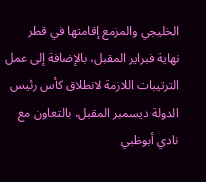الخليجي والمزمع إقامتها في قطر نهاية فبراير المقبل، بالإضافة إلى عمل الترتيبات اللازمة لانطلاق كأس رئيس الدولة ديسمبر المقبل، بالتعاون مع نادي أبوظبي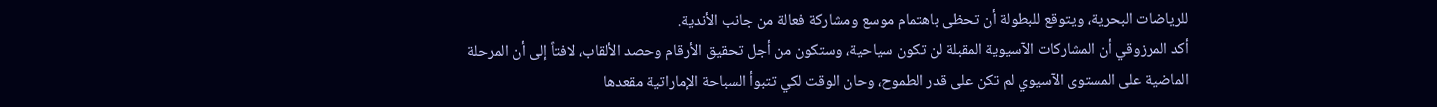للرياضات البحرية، ويتوقع للبطولة أن تحظى باهتمام موسع ومشاركة فعالة من جانب الأندية.
أكد المرزوقي أن المشاركات الآسيوية المقبلة لن تكون سياحية، وستكون من أجل تحقيق الأرقام وحصد الألقاب، لافتاً إلى أن المرحلة الماضية على المستوى الآسيوي لم تكن على قدر الطموح، وحان الوقت لكي تتبوأ السباحة الإماراتية مقعدها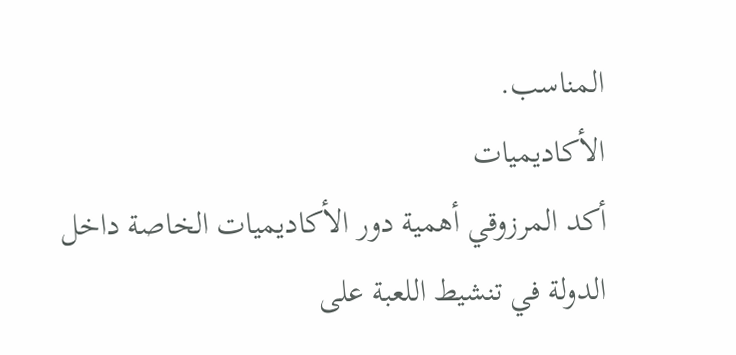المناسب.
الأكاديميات
أكد المرزوقي أهمية دور الأكاديميات الخاصة داخل الدولة في تنشيط اللعبة على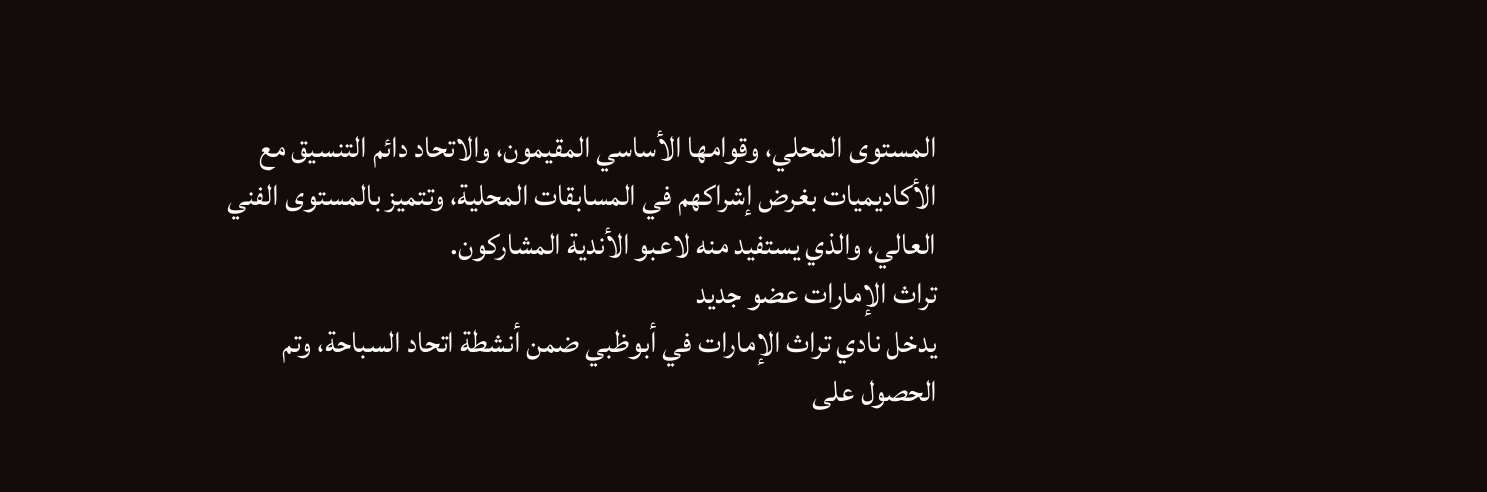المستوى المحلي، وقوامها الأساسي المقيمون، والاتحاد دائم التنسيق مع الأكاديميات بغرض إشراكهم في المسابقات المحلية، وتتميز بالمستوى الفني العالي، والذي يستفيد منه لاعبو الأندية المشاركون.
تراث الإمارات عضو جديد
يدخل نادي تراث الإمارات في أبوظبي ضمن أنشطة اتحاد السباحة، وتم الحصول على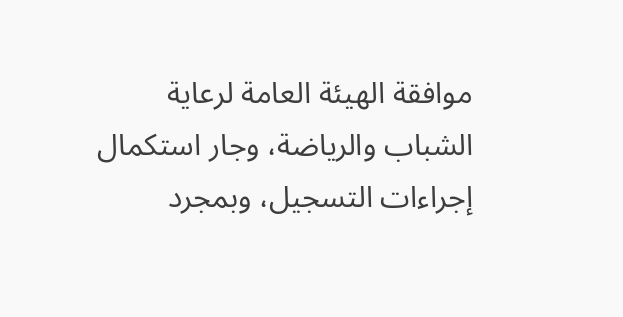موافقة الهيئة العامة لرعاية الشباب والرياضة، وجار استكمال إجراءات التسجيل، وبمجرد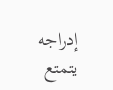إدراجه يتمتع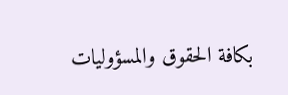بكافة الحقوق والمسؤوليات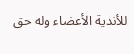للأندية الأعضاء وله حق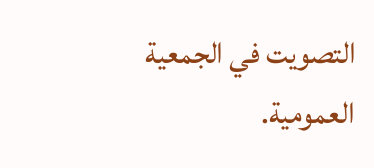التصويت في الجمعية العمومية.